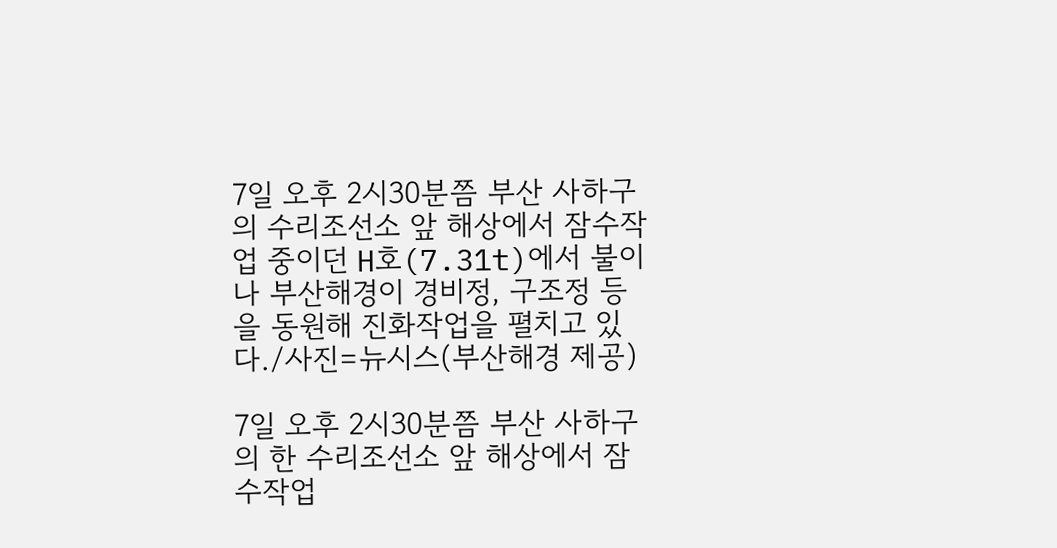7일 오후 2시30분쯤 부산 사하구의 수리조선소 앞 해상에서 잠수작업 중이던 H호(7.31t)에서 불이 나 부산해경이 경비정, 구조정 등을 동원해 진화작업을 펼치고 있다./사진=뉴시스(부산해경 제공)

7일 오후 2시30분쯤 부산 사하구의 한 수리조선소 앞 해상에서 잠수작업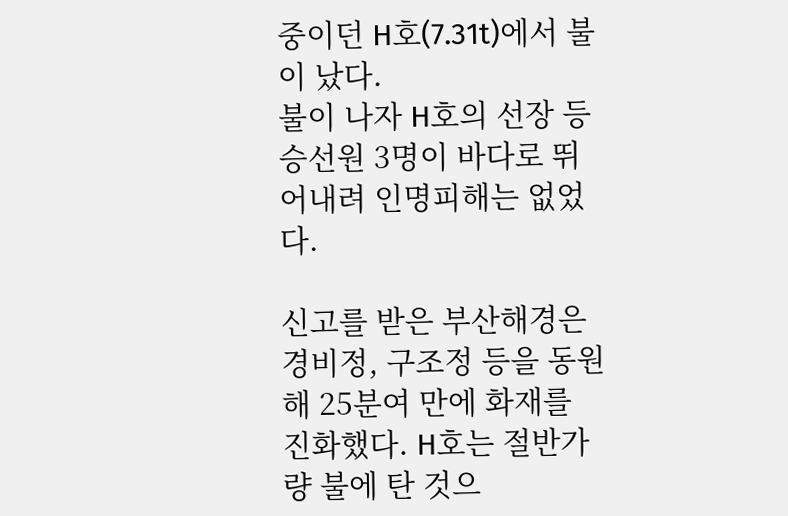중이던 H호(7.31t)에서 불이 났다.
불이 나자 H호의 선장 등 승선원 3명이 바다로 뛰어내려 인명피해는 없었다.

신고를 받은 부산해경은 경비정, 구조정 등을 동원해 25분여 만에 화재를 진화했다. H호는 절반가량 불에 탄 것으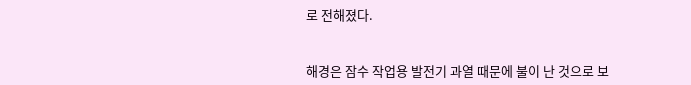로 전해졌다.


해경은 잠수 작업용 발전기 과열 때문에 불이 난 것으로 보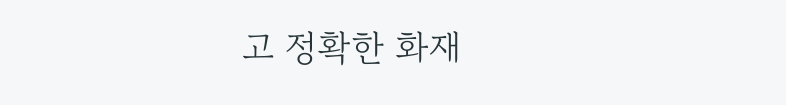고 정확한 화재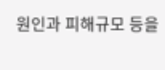원인과 피해규모 등을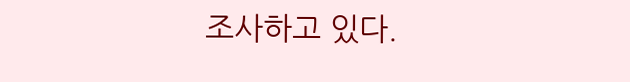조사하고 있다.